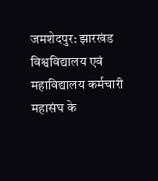जमशेदपुर: झारखंड विश्वविद्यालय एवं महाविद्यालय कर्मचारी महासंघ के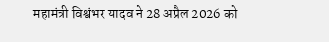महामंत्री विश्वंभर यादव ने 28 अप्रैल 2026 को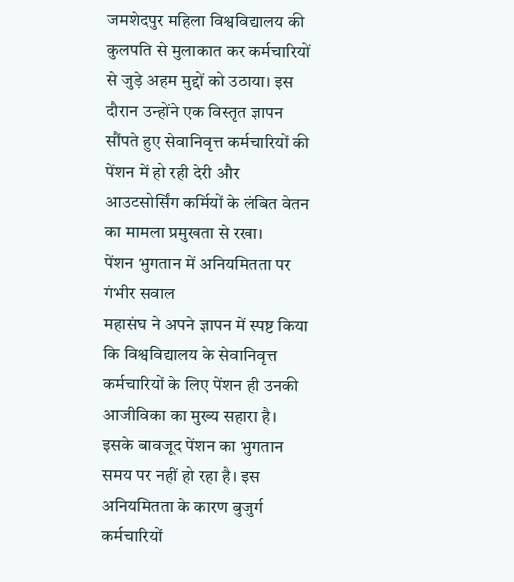जमशेदपुर महिला विश्वविद्यालय की कुलपति से मुलाकात कर कर्मचारियों से जुड़े अहम मुद्दों को उठाया। इस दौरान उन्होंने एक विस्तृत ज्ञापन सौंपते हुए सेवानिवृत्त कर्मचारियों की पेंशन में हो रही देरी और आउटसोर्सिंग कर्मियों के लंबित वेतन का मामला प्रमुखता से रखा।
पेंशन भुगतान में अनियमितता पर गंभीर सवाल
महासंघ ने अपने ज्ञापन में स्पष्ट किया कि विश्वविद्यालय के सेवानिवृत्त कर्मचारियों के लिए पेंशन ही उनकी आजीविका का मुख्य सहारा है। इसके बावजूद पेंशन का भुगतान समय पर नहीं हो रहा है। इस अनियमितता के कारण बुजुर्ग कर्मचारियों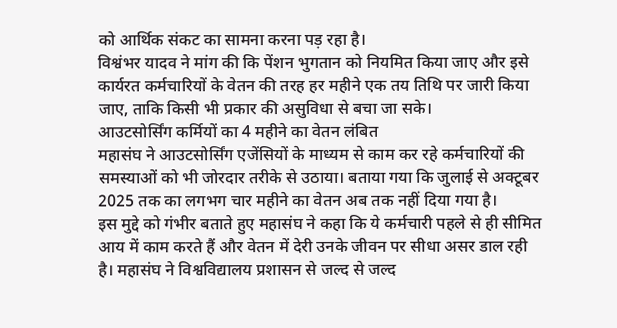को आर्थिक संकट का सामना करना पड़ रहा है।
विश्वंभर यादव ने मांग की कि पेंशन भुगतान को नियमित किया जाए और इसे कार्यरत कर्मचारियों के वेतन की तरह हर महीने एक तय तिथि पर जारी किया जाए, ताकि किसी भी प्रकार की असुविधा से बचा जा सके।
आउटसोर्सिंग कर्मियों का 4 महीने का वेतन लंबित
महासंघ ने आउटसोर्सिंग एजेंसियों के माध्यम से काम कर रहे कर्मचारियों की समस्याओं को भी जोरदार तरीके से उठाया। बताया गया कि जुलाई से अक्टूबर 2025 तक का लगभग चार महीने का वेतन अब तक नहीं दिया गया है।
इस मुद्दे को गंभीर बताते हुए महासंघ ने कहा कि ये कर्मचारी पहले से ही सीमित आय में काम करते हैं और वेतन में देरी उनके जीवन पर सीधा असर डाल रही है। महासंघ ने विश्वविद्यालय प्रशासन से जल्द से जल्द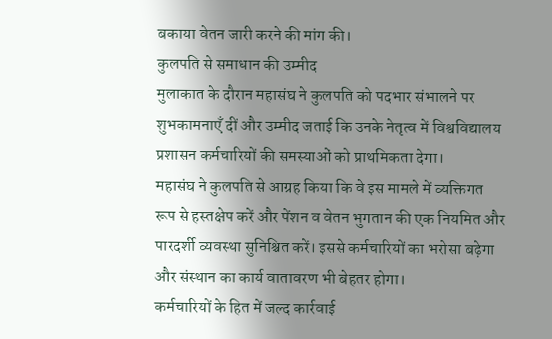बकाया वेतन जारी करने की मांग की।
कुलपति से समाधान की उम्मीद
मुलाकात के दौरान महासंघ ने कुलपति को पदभार संभालने पर शुभकामनाएँ दीं और उम्मीद जताई कि उनके नेतृत्व में विश्वविद्यालय प्रशासन कर्मचारियों की समस्याओं को प्राथमिकता देगा।
महासंघ ने कुलपति से आग्रह किया कि वे इस मामले में व्यक्तिगत रूप से हस्तक्षेप करें और पेंशन व वेतन भुगतान की एक नियमित और पारदर्शी व्यवस्था सुनिश्चित करें। इससे कर्मचारियों का भरोसा बढ़ेगा और संस्थान का कार्य वातावरण भी बेहतर होगा।
कर्मचारियों के हित में जल्द कार्रवाई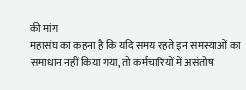की मांग
महासंघ का कहना है कि यदि समय रहते इन समस्याओं का समाधान नहीं किया गया, तो कर्मचारियों में असंतोष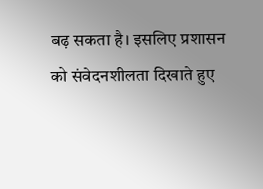बढ़ सकता है। इसलिए प्रशासन को संवेदनशीलता दिखाते हुए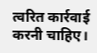त्वरित कार्रवाई करनी चाहिए।